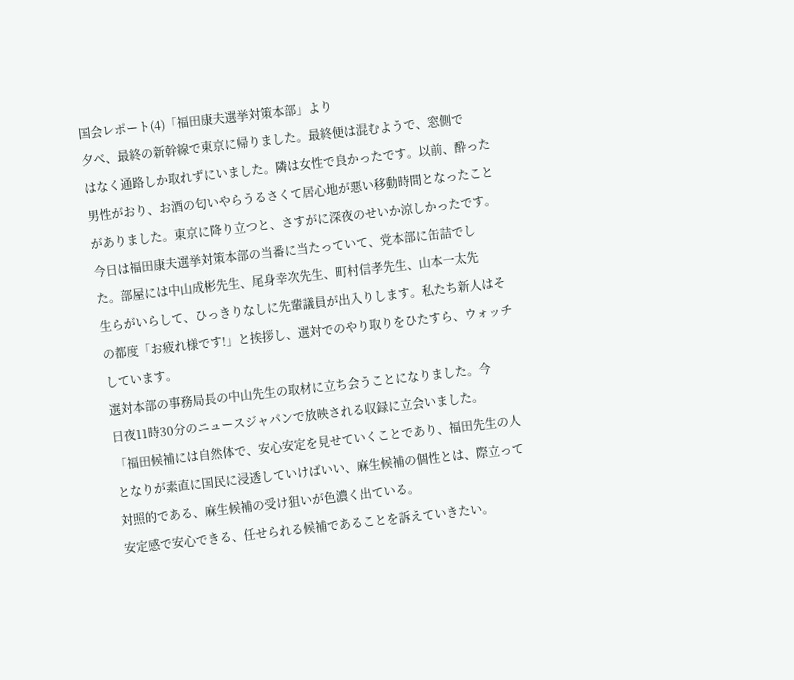国会レポート(4)「福田康夫選挙対策本部」より
夕べ、最終の新幹線で東京に帰りました。最終便は混むようで、窓側で
はなく通路しか取れずにいました。隣は女性で良かったです。以前、酔った
男性がおり、お酒の匂いやらうるさくて居心地が悪い移動時間となったこと
がありました。東京に降り立つと、さすがに深夜のせいか涼しかったです。
今日は福田康夫選挙対策本部の当番に当たっていて、党本部に缶詰でし
た。部屋には中山成彬先生、尾身幸次先生、町村信孝先生、山本一太先
生らがいらして、ひっきりなしに先輩議員が出入りします。私たち新人はそ
の都度「お疲れ様です!」と挨拶し、選対でのやり取りをひたすら、ウォッチ
しています。
選対本部の事務局長の中山先生の取材に立ち会うことになりました。今
日夜11時30分のニュースジャパンで放映される収録に立会いました。
「福田候補には自然体で、安心安定を見せていくことであり、福田先生の人
となりが素直に国民に浸透していけばいい、麻生候補の個性とは、際立って
対照的である、麻生候補の受け狙いが色濃く出ている。
安定感で安心できる、任せられる候補であることを訴えていきたい。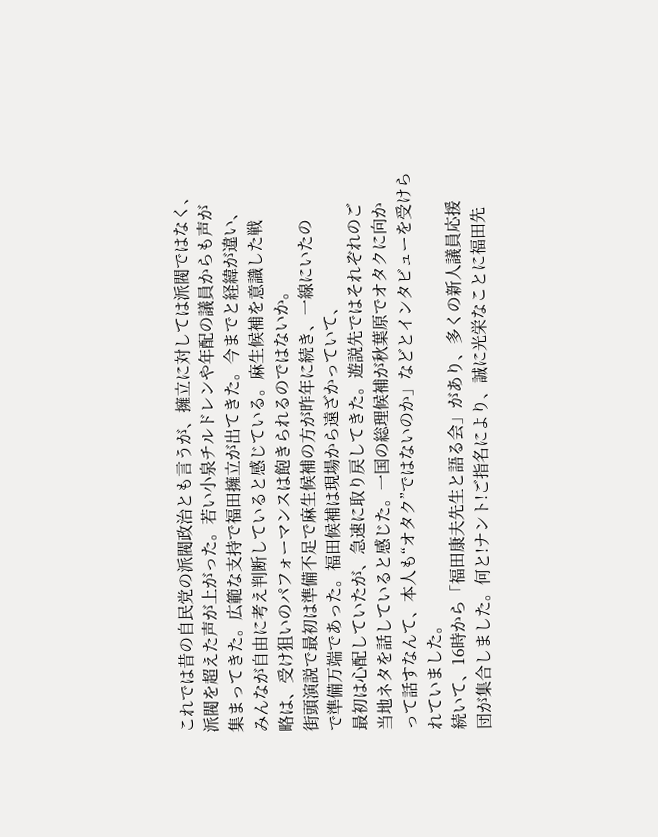これでは昔の自民党の派閥政治とも言うが、擁立に対しては派閥ではなく、
派閥を超えた声が上がった。若い小泉チルドレンや年配の議員からも声が
集まってきた。広範な支持で福田擁立が出てきた。今までと経緯が違い、
みんなが自由に考え判断していると感じている。麻生候補を意識した戦
略は、受け狙いのパフォーマンスは飽きられるのではないか。
街頭演説で最初は準備不足で麻生候補の方が昨年に続き、一線にいたの
で準備万端であった。福田候補は現場から遠ざかっていて、
最初は心配していたが、急速に取り戻してきた。遊説先ではそれぞれのご
当地ネタを話していると感じた。一国の総理候補が秋葉原でオタクに向か
って話すなんて、本人も“オタク”ではないのか」などとインタビューを受けら
れていました。
続いて、16時から「福田康夫先生と語る会」があり、多くの新人議員応援
団が集合しました。何と!ナント!ご指名により、誠に光栄なことに福田先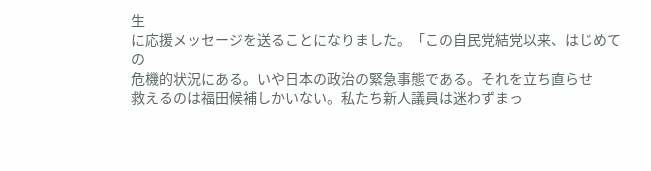生
に応援メッセージを送ることになりました。「この自民党結党以来、はじめての
危機的状況にある。いや日本の政治の緊急事態である。それを立ち直らせ
救えるのは福田候補しかいない。私たち新人議員は迷わずまっ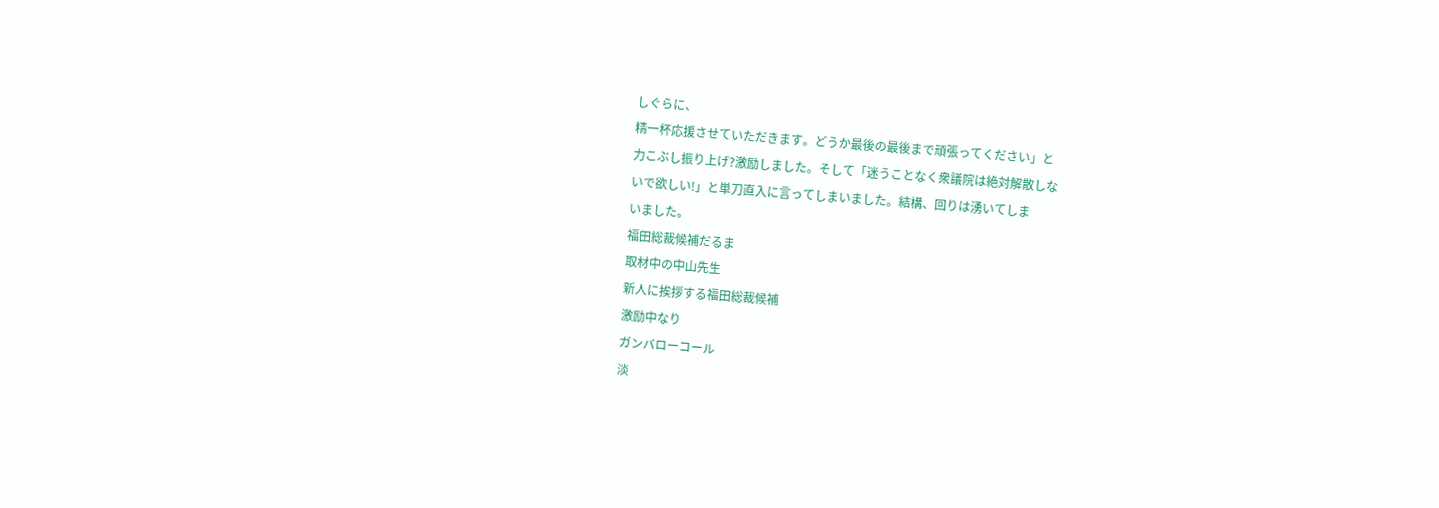しぐらに、
精一杯応援させていただきます。どうか最後の最後まで頑張ってください」と
力こぶし振り上げ?激励しました。そして「迷うことなく衆議院は絶対解散しな
いで欲しい!」と単刀直入に言ってしまいました。結構、回りは湧いてしま
いました。
福田総裁候補だるま
取材中の中山先生
新人に挨拶する福田総裁候補
激励中なり
ガンバローコール
淡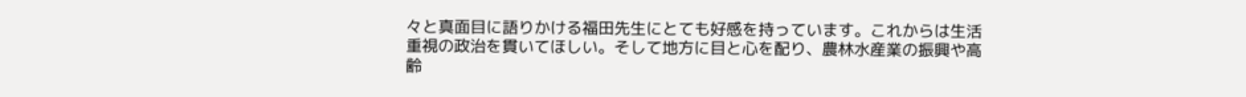々と真面目に語りかける福田先生にとても好感を持っています。これからは生活重視の政治を貫いてほしい。そして地方に目と心を配り、農林水産業の振興や高齢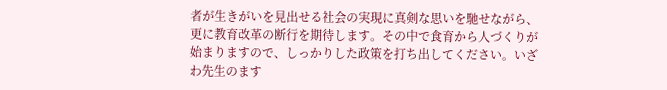者が生きがいを見出せる社会の実現に真剣な思いを馳せながら、更に教育改革の断行を期待します。その中で食育から人づくりが始まりますので、しっかりした政策を打ち出してください。いざわ先生のます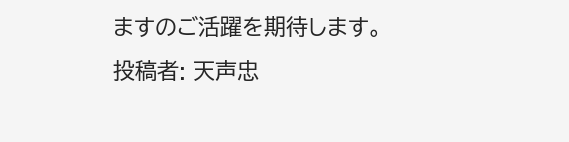ますのご活躍を期待します。
投稿者: 天声忠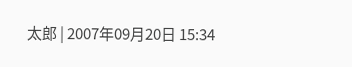太郎 | 2007年09月20日 15:34